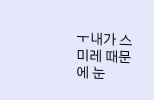ㅜ내가 스미레 때문에 눈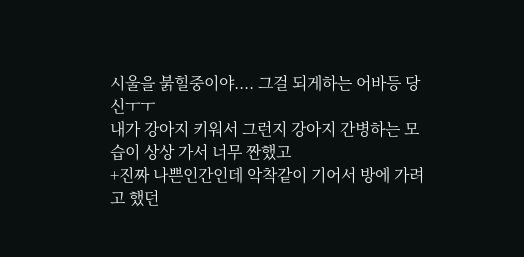시울을 붉힐중이야.... 그걸 되게하는 어바등 당신ㅜㅜ
내가 강아지 키워서 그런지 강아지 간병하는 모습이 상상 가서 너무 짠했고
+진짜 나쁜인간인데 악착같이 기어서 방에 가려고 했던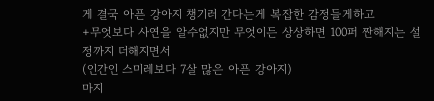게 결국 아픈 강아지 챙기러 간다는게 복잡한 감정들게하고
+무엇보다 사연을 알수없지만 무엇이든 상상하면 100퍼 짠해지는 설정까지 더해지면서
(인간인 스미레보다 7살 많은 아픈 강아지)
마지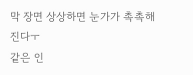막 장면 상상하면 눈가가 촉촉해진다ㅜ
같은 인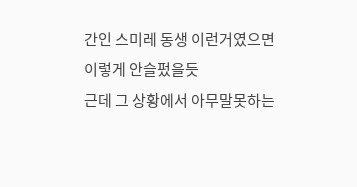간인 스미레 동생 이런거였으면 이렇게 안슬펐을듯
근데 그 상황에서 아무말못하는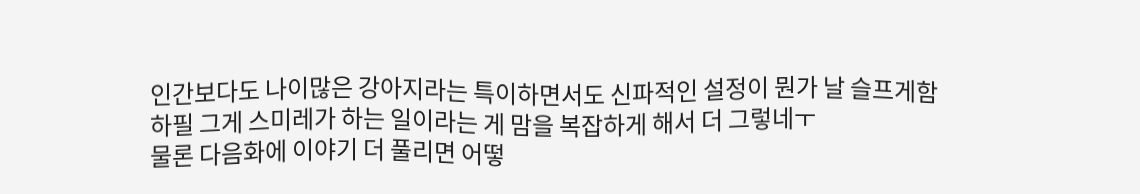인간보다도 나이많은 강아지라는 특이하면서도 신파적인 설정이 뭔가 날 슬프게함
하필 그게 스미레가 하는 일이라는 게 맘을 복잡하게 해서 더 그렇네ㅜ
물론 다음화에 이야기 더 풀리면 어떻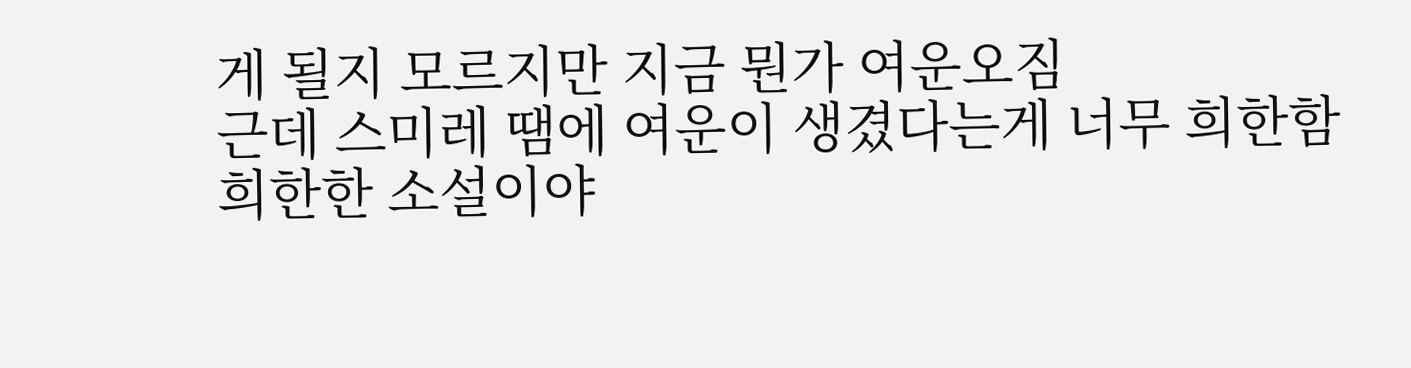게 될지 모르지만 지금 뭔가 여운오짐
근데 스미레 땜에 여운이 생겼다는게 너무 희한함
희한한 소설이야